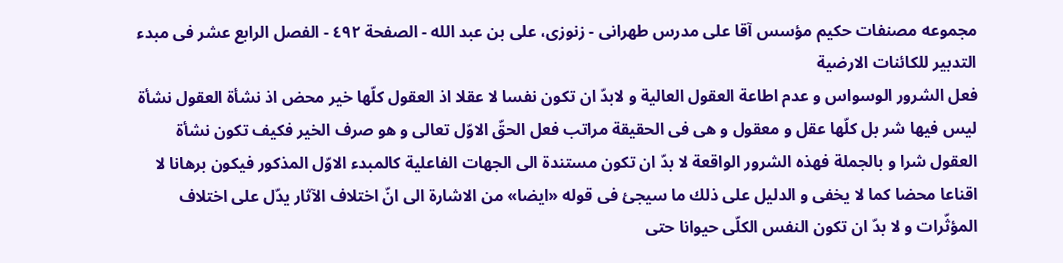مجموعه مصنفات حكيم مؤسس آقا على مدرس طهرانى - زنوزى، على بن عبد الله - الصفحة ٤٩٢ - الفصل الرابع عشر فى مبدء التدبير للكائنات الارضية
فعل الشرور الوسواس و عدم اطاعة العقول العالية و لابدّ ان تكون نفسا لا عقلا اذ العقول كلّها خير محض اذ نشأة العقول نشأة ليس فيها شر بل كلّها عقل و معقول و هى فى الحقيقة مراتب فعل الحقّ الاوّل تعالى و هو صرف الخير فكيف تكون نشأة العقول شرا و بالجملة فهذه الشرور الواقعة لا بدّ ان تكون مستندة الى الجهات الفاعلية كالمبدء الاوّل المذكور فيكون برهانا لا اقناعا محضا كما لا يخفى و الدليل على ذلك ما سيجئ فى قوله «ايضا» من الاشارة الى انّ اختلاف الآثار يدّل على اختلاف المؤثّرات و لا بدّ ان تكون النفس الكلّى حيوانا حتى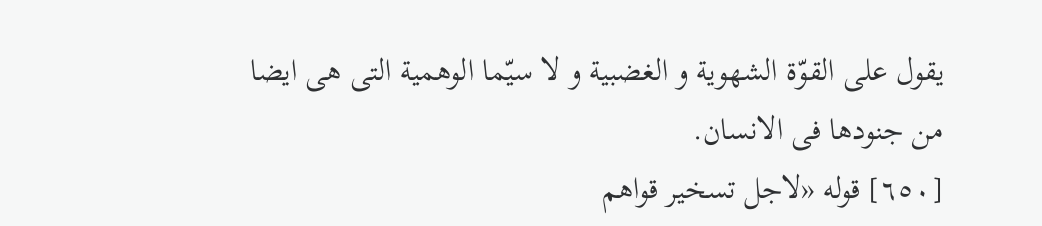يقول على القوّة الشهوية و الغضبية و لا سيّما الوهمية التى هى ايضا من جنودها فى الانسان.
[٦٥٠] قوله «لاجل تسخير قواهم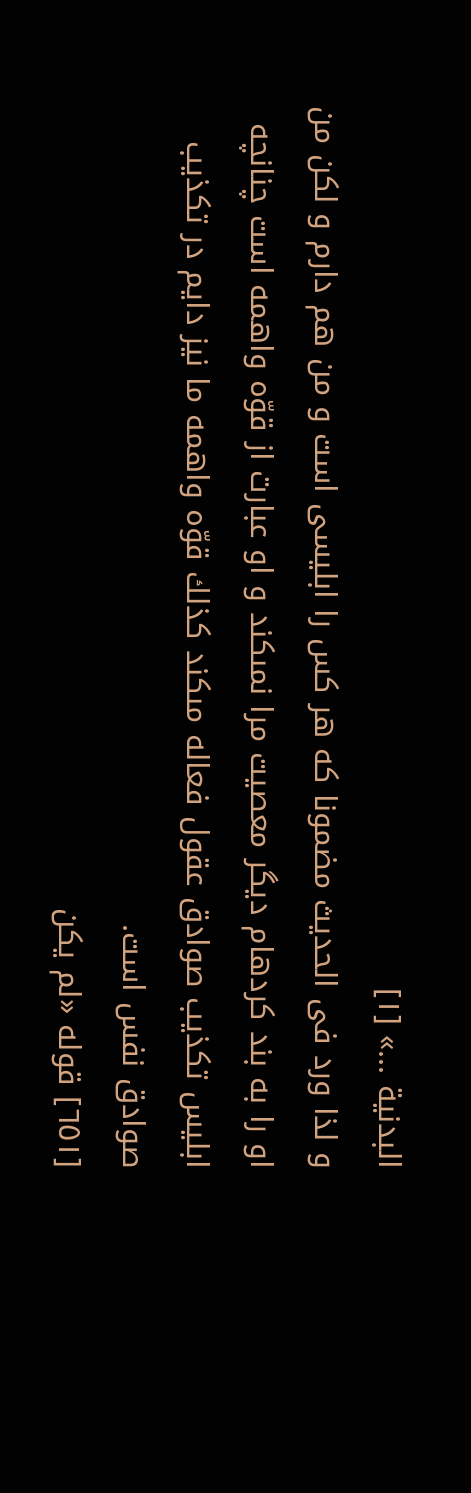البدنية ...» [١]
و لذا ورد فى الحديث مضمونا كه هر كس را ابليسى است و من هم دارم و لكن من او را به بند كردهام ديگر معصيت مرا نمىكند و او عبارت از قوّه واهمه است چنانچه ابليس تكذيب صوادق عقول فعاله مىكند كذلك قوّه واهمه ما نيز دايم در تكذيب صوادق نفس است.
[٦٥١] قوله «لم يكن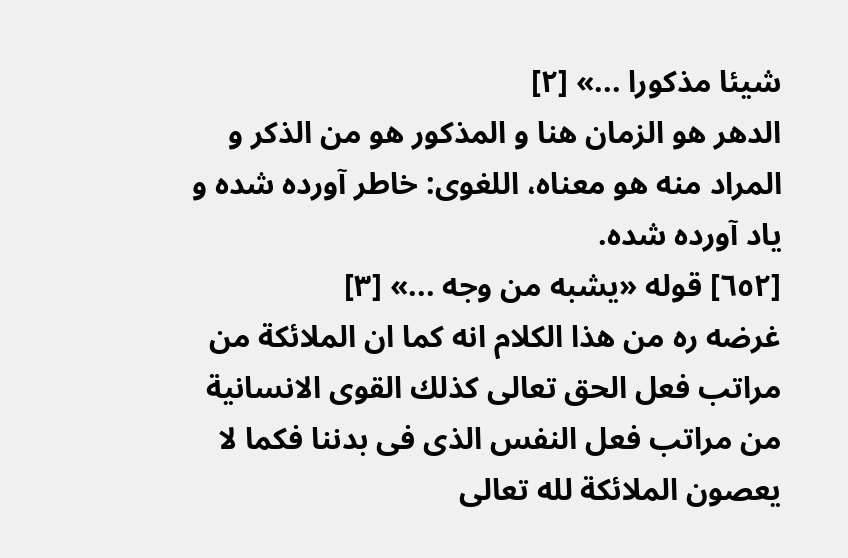شيئا مذكورا ...» [٢]
الدهر هو الزمان هنا و المذكور هو من الذكر و المراد منه هو معناه، اللغوى: خاطر آورده شده و ياد آورده شده.
[٦٥٢] قوله «يشبه من وجه ...» [٣]
غرضه ره من هذا الكلام انه كما ان الملائكة من مراتب فعل الحق تعالى كذلك القوى الانسانية من مراتب فعل النفس الذى فى بدننا فكما لا يعصون الملائكة لله تعالى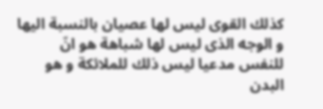كذلك القوى ليس لها عصيان بالنسبة اليها و الوجه الذى ليس لها شباهة هو انّ للنفس مدعيا ليس ذلك للملائكة و هو البدن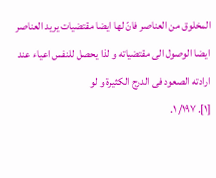المخلوق من العناصر فانّ لها ايضا مقتضيات يريد العناصر ايضا الوصول الى مقتضياته و لذا يحصل للنفس اعياء عند ارادته الصعود فى الدرج الكثيرة و لو
[١]. ١٩٧/ ١.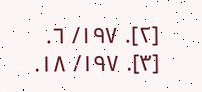[٢]. ١٩٧/ ٦.
[٣]. ١٩٧/ ١٨.